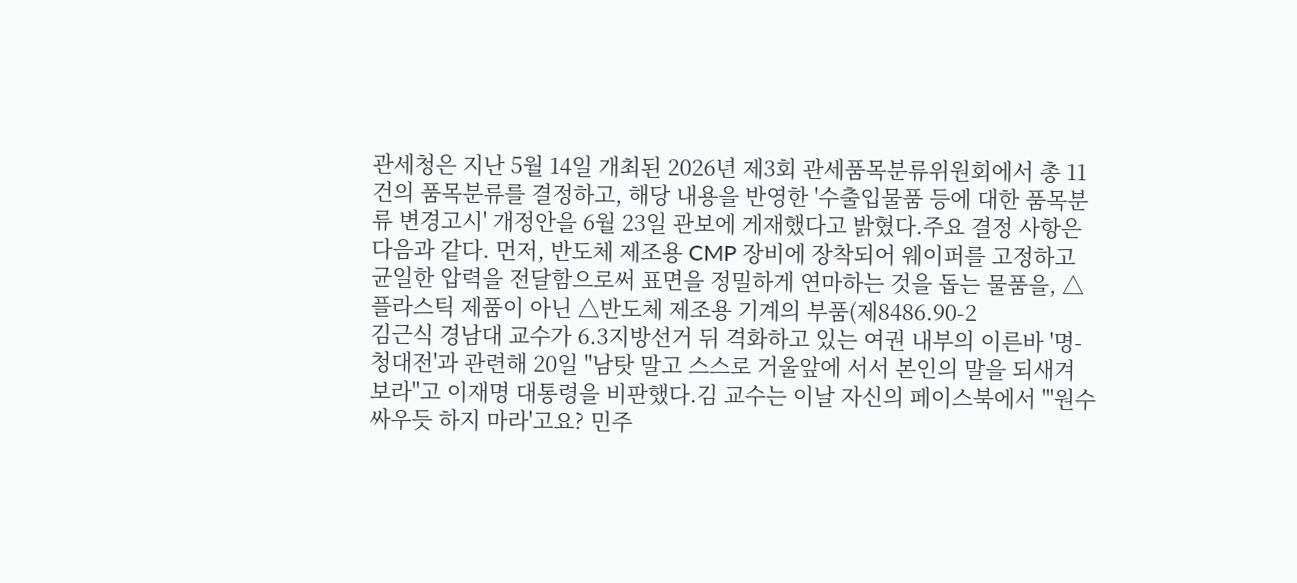관세청은 지난 5월 14일 개최된 2026년 제3회 관세품목분류위원회에서 총 11건의 품목분류를 결정하고, 해당 내용을 반영한 '수출입물품 등에 대한 품목분류 변경고시' 개정안을 6월 23일 관보에 게재했다고 밝혔다.주요 결정 사항은 다음과 같다. 먼저, 반도체 제조용 CMP 장비에 장착되어 웨이퍼를 고정하고 균일한 압력을 전달함으로써 표면을 정밀하게 연마하는 것을 돕는 물품을, △플라스틱 제품이 아닌 △반도체 제조용 기계의 부품(제8486.90-2
김근식 경남대 교수가 6.3지방선거 뒤 격화하고 있는 여권 내부의 이른바 '명-청대전'과 관련해 20일 "남탓 말고 스스로 거울앞에 서서 본인의 말을 되새겨 보라"고 이재명 대통령을 비판했다.김 교수는 이날 자신의 페이스북에서 "'원수 싸우듯 하지 마라'고요? 민주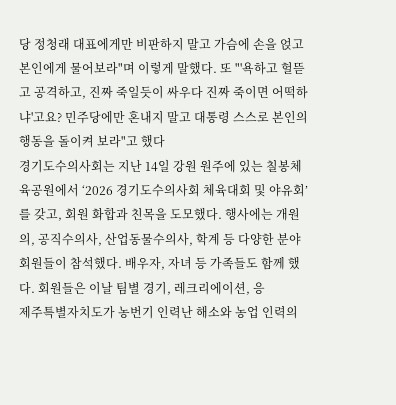당 정청래 대표에게만 비판하지 말고 가슴에 손을 얹고 본인에게 물어보라"며 이렇게 말했다. 또 "'욕하고 헐뜯고 공격하고, 진짜 죽일듯이 싸우다 진짜 죽이면 어떡하냐'고요? 민주당에만 혼내지 말고 대통령 스스로 본인의 행동을 돌이켜 보라"고 했다
경기도수의사회는 지난 14일 강원 원주에 있는 칠봉체육공원에서 ‘2026 경기도수의사회 체육대회 및 야유회’를 갖고, 회원 화합과 친목을 도모했다. 행사에는 개원의, 공직수의사, 산업동물수의사, 학계 등 다양한 분야 회원들이 참석했다. 배우자, 자녀 등 가족들도 함께 했다. 회원들은 이날 팀별 경기, 레크리에이션, 응
제주특별자치도가 농번기 인력난 해소와 농업 인력의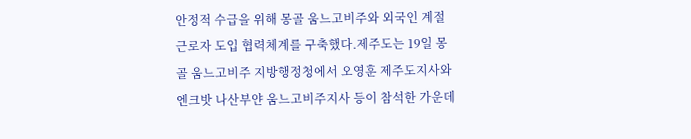안정적 수급을 위해 몽골 움느고비주와 외국인 계절근로자 도입 협력체계를 구축했다.제주도는 19일 몽골 움느고비주 지방행정청에서 오영훈 제주도지사와 엔크밧 나산부얀 움느고비주지사 등이 참석한 가운데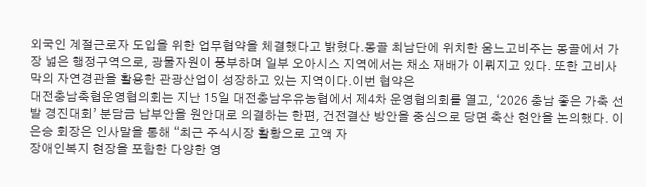외국인 계절근로자 도입을 위한 업무협약을 체결했다고 밝혔다.몽골 최남단에 위치한 움느고비주는 몽골에서 가장 넓은 행정구역으로, 광물자원이 풍부하며 일부 오아시스 지역에서는 채소 재배가 이뤄지고 있다. 또한 고비사막의 자연경관을 활용한 관광산업이 성장하고 있는 지역이다.이번 협약은
대전충남축협운영협의회는 지난 15일 대전충남우유농협에서 제4차 운영협의회를 열고, ‘2026 충남 좋은 가축 선발 경진대회’ 분담금 납부안을 원안대로 의결하는 한편, 건전결산 방안을 중심으로 당면 축산 현안을 논의했다. 이은승 회장은 인사말을 통해 “최근 주식시장 활황으로 고액 자
장애인복지 현장을 포함한 다양한 영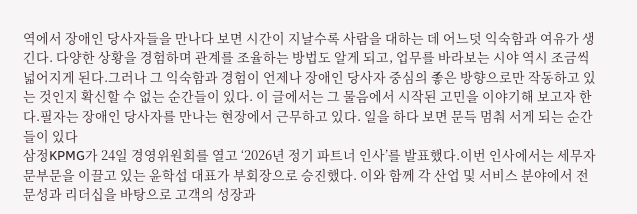역에서 장애인 당사자들을 만나다 보면 시간이 지날수록 사람을 대하는 데 어느덧 익숙함과 여유가 생긴다. 다양한 상황을 경험하며 관계를 조율하는 방법도 알게 되고, 업무를 바라보는 시야 역시 조금씩 넓어지게 된다.그러나 그 익숙함과 경험이 언제나 장애인 당사자 중심의 좋은 방향으로만 작동하고 있는 것인지 확신할 수 없는 순간들이 있다. 이 글에서는 그 물음에서 시작된 고민을 이야기해 보고자 한다.필자는 장애인 당사자를 만나는 현장에서 근무하고 있다. 일을 하다 보면 문득 멈춰 서게 되는 순간들이 있다
삼정KPMG가 24일 경영위원회를 열고 ‘2026년 정기 파트너 인사’를 발표했다.이번 인사에서는 세무자문부문을 이끌고 있는 윤학섭 대표가 부회장으로 승진했다. 이와 함께 각 산업 및 서비스 분야에서 전문성과 리더십을 바탕으로 고객의 성장과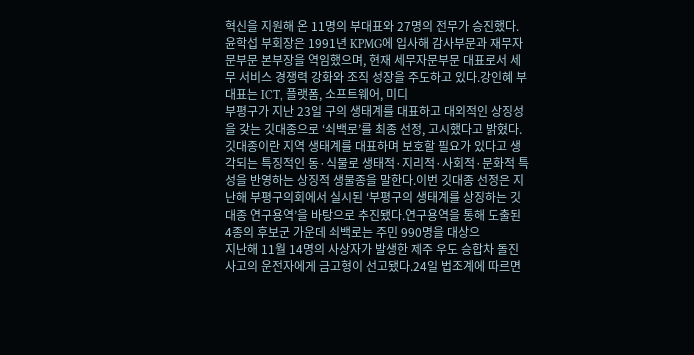혁신을 지원해 온 11명의 부대표와 27명의 전무가 승진했다.윤학섭 부회장은 1991년 KPMG에 입사해 감사부문과 재무자문부문 본부장을 역임했으며, 현재 세무자문부문 대표로서 세무 서비스 경쟁력 강화와 조직 성장을 주도하고 있다.강인혜 부대표는 ICT, 플랫폼, 소프트웨어, 미디
부평구가 지난 23일 구의 생태계를 대표하고 대외적인 상징성을 갖는 깃대종으로 ‘쇠백로’를 최종 선정, 고시했다고 밝혔다.깃대종이란 지역 생태계를 대표하며 보호할 필요가 있다고 생각되는 특징적인 동·식물로 생태적·지리적·사회적·문화적 특성을 반영하는 상징적 생물종을 말한다.이번 깃대종 선정은 지난해 부평구의회에서 실시된 ‘부평구의 생태계를 상징하는 깃대종 연구용역’을 바탕으로 추진됐다.연구용역을 통해 도출된 4종의 후보군 가운데 쇠백로는 주민 990명을 대상으
지난해 11월 14명의 사상자가 발생한 제주 우도 승합차 돌진 사고의 운전자에게 금고형이 선고됐다.24일 법조계에 따르면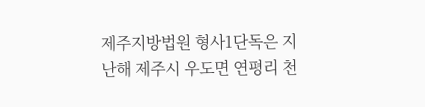제주지방법원 형사1단독은 지난해 제주시 우도면 연평리 천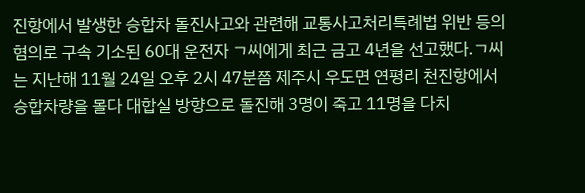진항에서 발생한 승합차 돌진사고와 관련해 교통사고처리특례법 위반 등의 혐의로 구속 기소된 60대 운전자 ㄱ씨에게 최근 금고 4년을 선고했다.ㄱ씨는 지난해 11월 24일 오후 2시 47분쯤 제주시 우도면 연평리 천진항에서 승합차량을 몰다 대합실 방향으로 돌진해 3명이 죽고 11명을 다치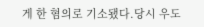게 한 혐의로 기소됐다.당시 우도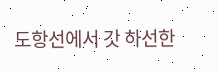도항선에서 갓 하선한